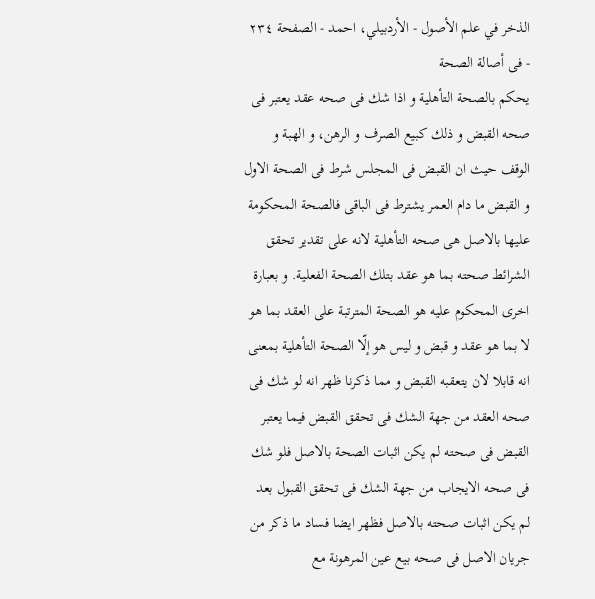الذخر في علم الأصول - الأردبيلي، احمد - الصفحة ٢٣٤ - فى أصالة الصحة
يحكم بالصحة التأهلية و اذا شك فى صحه عقد يعتبر فى صحه القبض و ذلك كبيع الصرف و الرهن، و الهبة و الوقف حيث ان القبض فى المجلس شرط فى الصحة الاول و القبض ما دام العمر يشترط فى الباقى فالصحة المحكومة عليها بالاصل هى صحه التأهلية لانه على تقدير تحقق الشرائط صحته بما هو عقد بتلك الصحة الفعلية. و بعبارة اخرى المحكوم عليه هو الصحة المترتبة على العقد بما هو لا بما هو عقد و قبض و ليس هو إلّا الصحة التأهلية بمعنى انه قابلا لان يتعقبه القبض و مما ذكرنا ظهر انه لو شك فى صحه العقد من جهة الشك فى تحقق القبض فيما يعتبر القبض فى صحته لم يكن اثبات الصحة بالاصل فلو شك فى صحه الايجاب من جهة الشك فى تحقق القبول بعد لم يكن اثبات صحته بالاصل فظهر ايضا فساد ما ذكر من جريان الاصل فى صحه بيع عين المرهونة مع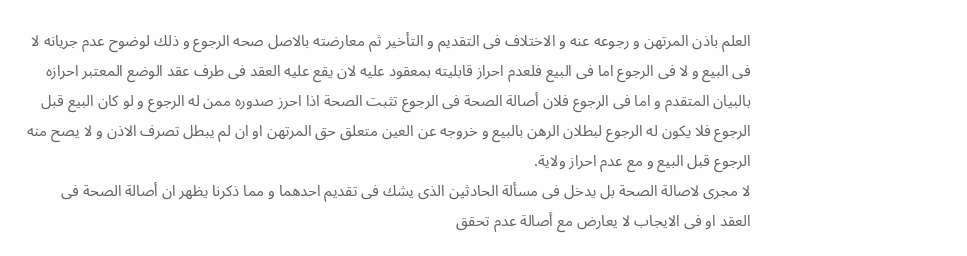العلم باذن المرتهن و رجوعه عنه و الاختلاف فى التقديم و التأخير ثم معارضته بالاصل صحه الرجوع و ذلك لوضوح عدم جريانه لا فى البيع و لا فى الرجوع اما فى البيع فلعدم احراز قابليته بمعقود عليه لان يقع عليه العقد فى طرف عقد الوضع المعتبر احرازه بالبيان المتقدم و اما فى الرجوع فلان أصالة الصحة فى الرجوع تثبت الصحة اذا احرز صدوره ممن له الرجوع و لو كان البيع قبل الرجوع فلا يكون له الرجوع لبطلان الرهن بالبيع و خروجه عن العين متعلق حق المرتهن او ان لم يبطل تصرف الاذن و لا يصح منه الرجوع قبل البيع و مع عدم احراز ولاية.
لا مجرى لاصالة الصحة بل يدخل فى مسألة الحادثين الذى يشك فى تقديم احدهما و مما ذكرنا يظهر ان أصالة الصحة فى العقد او فى الايجاب لا يعارض مع أصالة عدم تحقق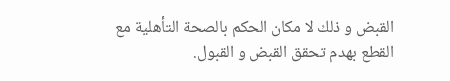القبض و ذلك لا مكان الحكم بالصحة التأهلية مع القطع بهدم تحقق القبض و القبول.